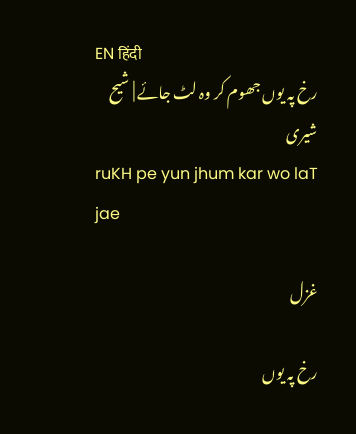EN हिंदी
رخ پہ یوں جھوم کر وہ لٹ جائے | شیح شیری
ruKH pe yun jhum kar wo laT jae

غزل

رخ پہ یوں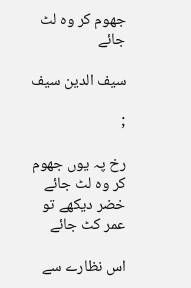جھوم کر وہ لٹ جائے

سیف الدین سیف

;

رخ پہ یوں جھوم کر وہ لٹ جائے
خضر دیکھے تو عمر کٹ جائے

اس نظارے سے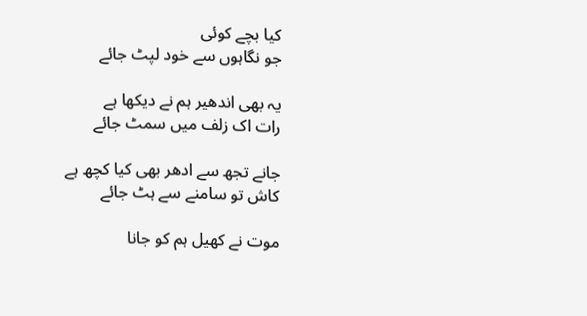کیا بچے کوئی
جو نگاہوں سے خود لپٹ جائے

یہ بھی اندھیر ہم نے دیکھا ہے
رات اک زلف میں سمٹ جائے

جانے تجھ سے ادھر بھی کیا کچھ ہے
کاش تو سامنے سے ہٹ جائے

موت نے کھیل ہم کو جانا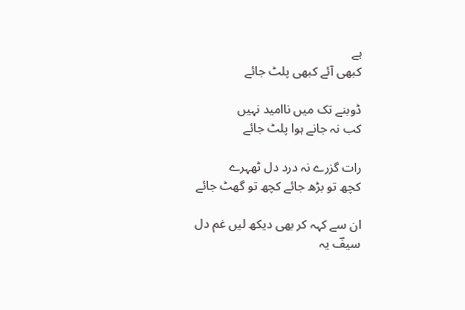ہے
کبھی آئے کبھی پلٹ جائے

ڈوبنے تک میں ناامید نہیں
کب نہ جانے ہوا پلٹ جائے

رات گزرے نہ درد دل ٹھہرے
کچھ تو بڑھ جائے کچھ تو گھٹ جائے

ان سے کہہ کر بھی دیکھ لیں غم دل
سیفؔ یہ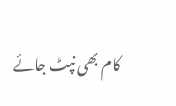کام بھی نپٹ جائے